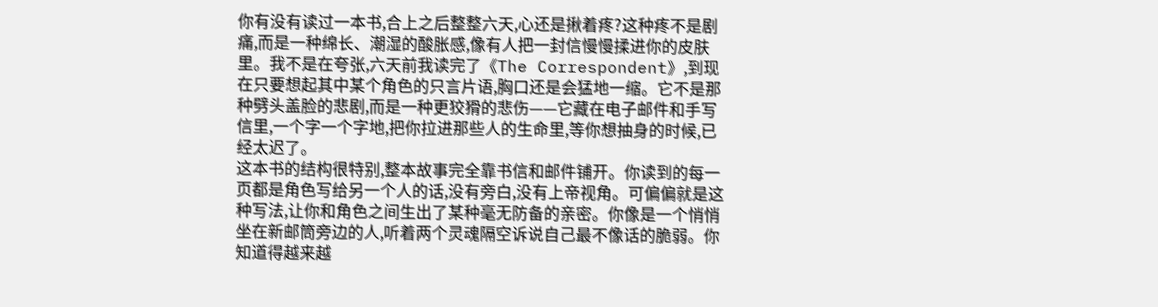你有没有读过一本书,合上之后整整六天,心还是揪着疼?这种疼不是剧痛,而是一种绵长、潮湿的酸胀感,像有人把一封信慢慢揉进你的皮肤里。我不是在夸张,六天前我读完了《The Correspondent》,到现在只要想起其中某个角色的只言片语,胸口还是会猛地一缩。它不是那种劈头盖脸的悲剧,而是一种更狡猾的悲伤——它藏在电子邮件和手写信里,一个字一个字地,把你拉进那些人的生命里,等你想抽身的时候,已经太迟了。
这本书的结构很特别,整本故事完全靠书信和邮件铺开。你读到的每一页都是角色写给另一个人的话,没有旁白,没有上帝视角。可偏偏就是这种写法,让你和角色之间生出了某种毫无防备的亲密。你像是一个悄悄坐在新邮筒旁边的人,听着两个灵魂隔空诉说自己最不像话的脆弱。你知道得越来越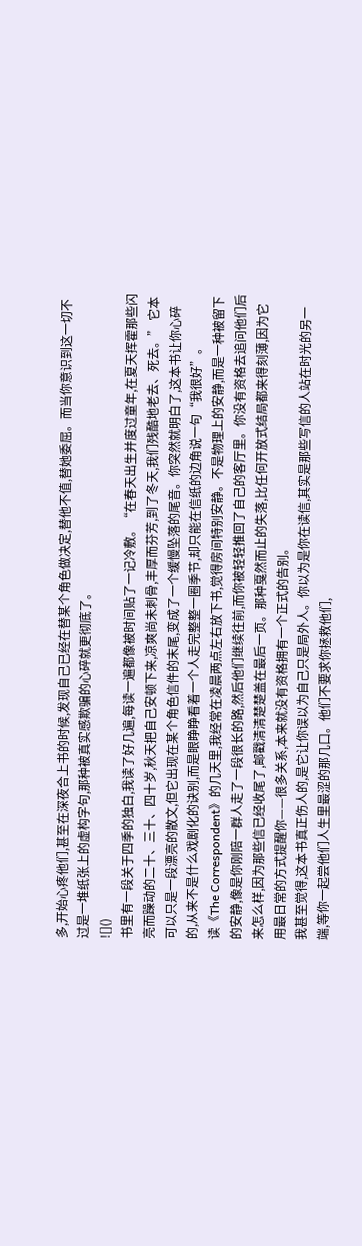多,开始心疼他们,甚至在深夜合上书的时候,发现自己已经在替某个角色做决定,替他不值,替她委屈。而当你意识到这一切不过是一堆纸张上的虚构字句,那种被真实感欺骗的心碎就更彻底了。
![]()
书里有一段关于四季的独白,我读了好几遍,每读一遍都像被时间贴了一记冷敷。“在春天出生并度过童年,在夏天挥霍那些闪亮而躁动的二十、三十、四十岁,秋天把自己安顿下来,凉爽尚未刺骨,丰厚而芬芳,到了冬天,我们残酷地老去、死去。” 它本可以只是一段漂亮的散文,但它出现在某个角色信件的末尾,变成了一个缓慢坠落的尾音。你突然就明白了,这本书让你心碎的,从来不是什么戏剧化的诀别,而是眼睁睁看着一个人走完整整一圈季节,却只能在信纸的边角说一句“我很好”。
读《The Correspondent》的几天里,我经常在凌晨两点左右放下书,觉得房间特别安静。不是物理上的安静,而是一种被留下的安静,像是你刚陪一群人走了一段很长的路,然后他们继续往前,而你被轻轻推回了自己的客厅里。你没有资格去追问他们后来怎么样,因为那些信已经收尾了,邮戳清清楚楚盖在最后一页。那种戛然而止的失落,比任何开放式结局都来得刻薄,因为它用最日常的方式提醒你——很多关系,本来就没有资格拥有一个正式的告别。
我甚至觉得,这本书真正伤人的,是它让你误以为自己只是局外人。你以为是你在读信,其实是那些写信的人站在时光的另一端,等你一起尝他们人生里最涩的那几口。他们不要求你拯救他们,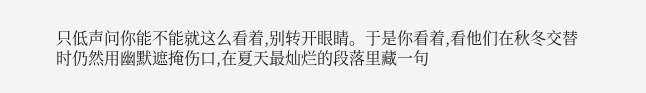只低声问你能不能就这么看着,别转开眼睛。于是你看着,看他们在秋冬交替时仍然用幽默遮掩伤口,在夏天最灿烂的段落里藏一句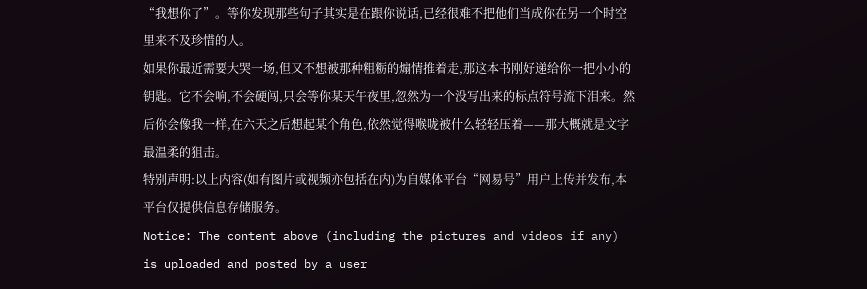“我想你了”。等你发现那些句子其实是在跟你说话,已经很难不把他们当成你在另一个时空里来不及珍惜的人。
如果你最近需要大哭一场,但又不想被那种粗粝的煽情推着走,那这本书刚好递给你一把小小的钥匙。它不会响,不会硬闯,只会等你某天午夜里,忽然为一个没写出来的标点符号流下泪来。然后你会像我一样,在六天之后想起某个角色,依然觉得喉咙被什么轻轻压着——那大概就是文字最温柔的狙击。
特别声明:以上内容(如有图片或视频亦包括在内)为自媒体平台“网易号”用户上传并发布,本平台仅提供信息存储服务。
Notice: The content above (including the pictures and videos if any) is uploaded and posted by a user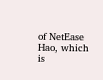of NetEase Hao, which is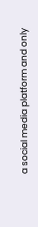a social media platform and only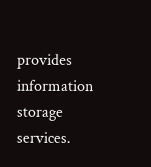provides information storage services.